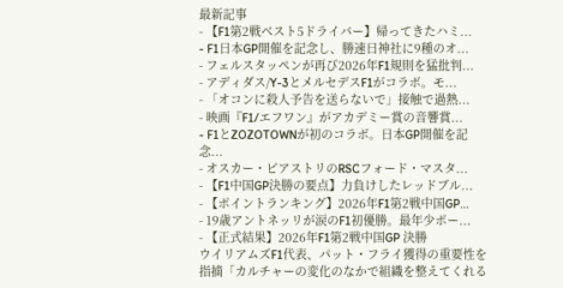最新記事
- 【F1第2戦ベスト5ドライバー】帰ってきたハミ...
- F1日本GP開催を記念し、勝速日神社に9種のオ...
- フェルスタッペンが再び2026年F1規則を猛批判...
- アディダス/Y-3とメルセデスF1がコラボ。モ...
- 「オコンに殺人予告を送らないで」接触で過熱...
- 映画『F1/エフワン』がアカデミー賞の音響賞...
- F1とZOZOTOWNが初のコラボ。日本GP開催を記念...
- オスカー・ピアストリのRSCフォード・マスタ...
- 【F1中国GP決勝の要点】力負けしたレッドブル...
- 【ポイントランキング】2026年F1第2戦中国GP...
- 19歳アントネッリが涙のF1初優勝。最年少ポー...
- 【正式結果】2026年F1第2戦中国GP 決勝
ウイリアムズF1代表、パット・フライ獲得の重要性を指摘「カルチャーの変化のなかで組織を整えてくれる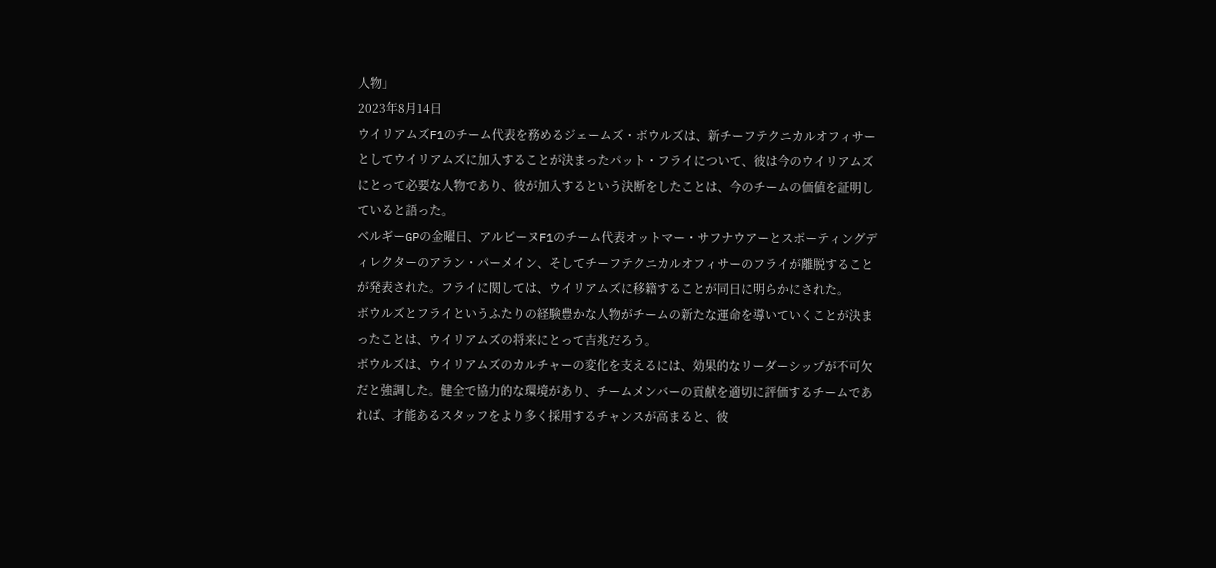人物」
2023年8月14日
ウイリアムズF1のチーム代表を務めるジェームズ・ボウルズは、新チーフテクニカルオフィサーとしてウイリアムズに加入することが決まったパット・フライについて、彼は今のウイリアムズにとって必要な人物であり、彼が加入するという決断をしたことは、今のチームの価値を証明していると語った。
ベルギーGPの金曜日、アルピーヌF1のチーム代表オットマー・サフナウアーとスポーティングディレクターのアラン・パーメイン、そしてチーフテクニカルオフィサーのフライが離脱することが発表された。フライに関しては、ウイリアムズに移籍することが同日に明らかにされた。
ボウルズとフライというふたりの経験豊かな人物がチームの新たな運命を導いていくことが決まったことは、ウイリアムズの将来にとって吉兆だろう。
ボウルズは、ウイリアムズのカルチャーの変化を支えるには、効果的なリーダーシップが不可欠だと強調した。健全で協力的な環境があり、チームメンバーの貢献を適切に評価するチームであれば、才能あるスタッフをより多く採用するチャンスが高まると、彼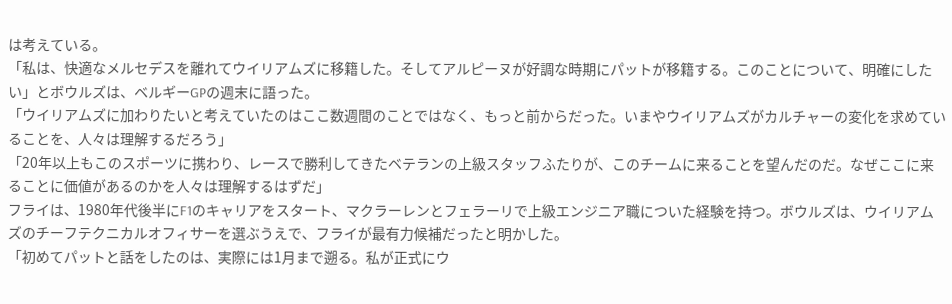は考えている。
「私は、快適なメルセデスを離れてウイリアムズに移籍した。そしてアルピーヌが好調な時期にパットが移籍する。このことについて、明確にしたい」とボウルズは、ベルギーGPの週末に語った。
「ウイリアムズに加わりたいと考えていたのはここ数週間のことではなく、もっと前からだった。いまやウイリアムズがカルチャーの変化を求めていることを、人々は理解するだろう」
「20年以上もこのスポーツに携わり、レースで勝利してきたベテランの上級スタッフふたりが、このチームに来ることを望んだのだ。なぜここに来ることに価値があるのかを人々は理解するはずだ」
フライは、1980年代後半にF1のキャリアをスタート、マクラーレンとフェラーリで上級エンジニア職についた経験を持つ。ボウルズは、ウイリアムズのチーフテクニカルオフィサーを選ぶうえで、フライが最有力候補だったと明かした。
「初めてパットと話をしたのは、実際には1月まで遡る。私が正式にウ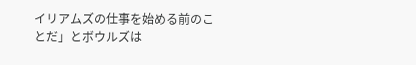イリアムズの仕事を始める前のことだ」とボウルズは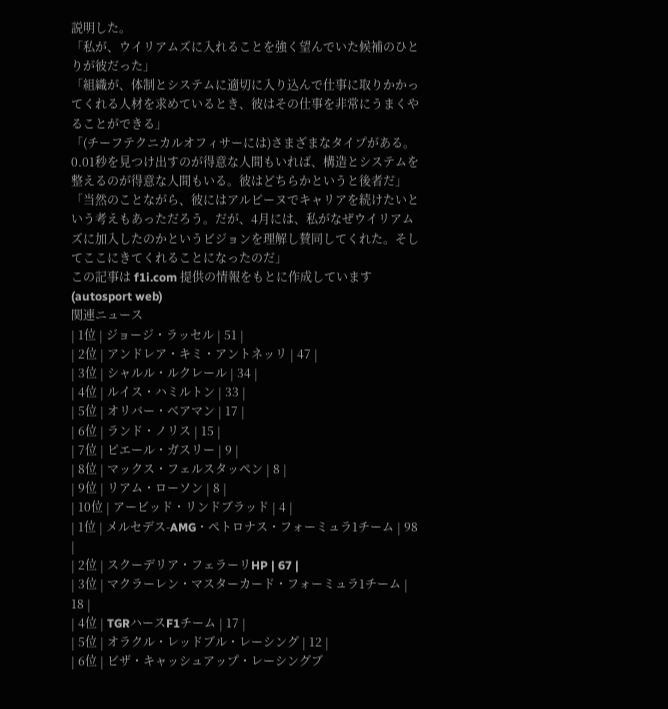説明した。
「私が、ウイリアムズに入れることを強く望んでいた候補のひとりが彼だった」
「組織が、体制とシステムに適切に入り込んで仕事に取りかかってくれる人材を求めているとき、彼はその仕事を非常にうまくやることができる」
「(チーフテクニカルオフィサーには)さまざまなタイプがある。0.01秒を見つけ出すのが得意な人間もいれば、構造とシステムを整えるのが得意な人間もいる。彼はどちらかというと後者だ」
「当然のことながら、彼にはアルピーヌでキャリアを続けたいという考えもあっただろう。だが、4月には、私がなぜウイリアムズに加入したのかというビジョンを理解し賛同してくれた。そしてここにきてくれることになったのだ」
この記事は f1i.com 提供の情報をもとに作成しています
(autosport web)
関連ニュース
| 1位 | ジョージ・ラッセル | 51 |
| 2位 | アンドレア・キミ・アントネッリ | 47 |
| 3位 | シャルル・ルクレール | 34 |
| 4位 | ルイス・ハミルトン | 33 |
| 5位 | オリバー・ベアマン | 17 |
| 6位 | ランド・ノリス | 15 |
| 7位 | ピエール・ガスリー | 9 |
| 8位 | マックス・フェルスタッペン | 8 |
| 9位 | リアム・ローソン | 8 |
| 10位 | アービッド・リンドブラッド | 4 |
| 1位 | メルセデス-AMG・ペトロナス・フォーミュラ1チーム | 98 |
| 2位 | スクーデリア・フェラーリHP | 67 |
| 3位 | マクラーレン・マスターカード・フォーミュラ1チーム | 18 |
| 4位 | TGRハースF1チーム | 17 |
| 5位 | オラクル・レッドブル・レーシング | 12 |
| 6位 | ビザ・キャッシュアップ・レーシングブ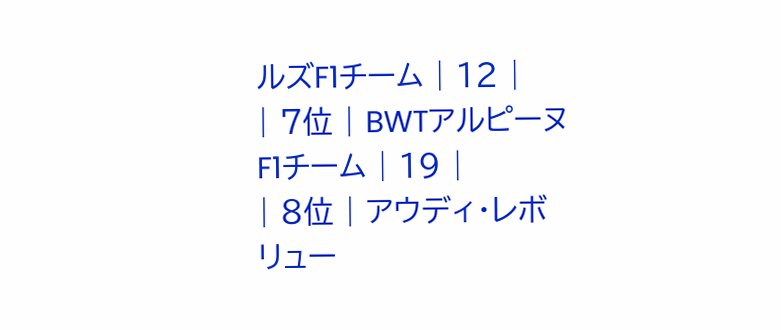ルズF1チーム | 12 |
| 7位 | BWTアルピーヌF1チーム | 19 |
| 8位 | アウディ・レボリュー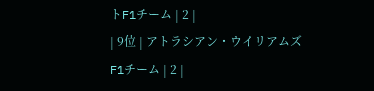トF1チーム | 2 |
| 9位 | アトラシアン・ウイリアムズF1チーム | 2 |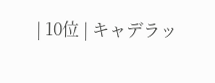| 10位 | キャデラッ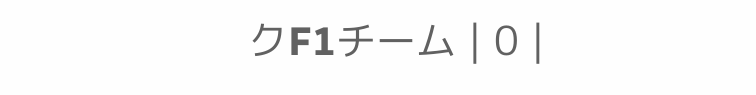クF1チーム | 0 |